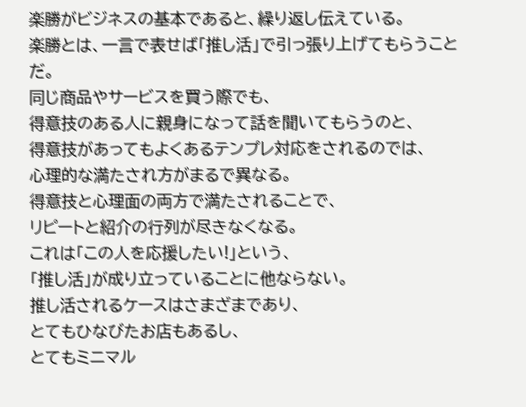楽勝がビジネスの基本であると、繰り返し伝えている。
楽勝とは、一言で表せば「推し活」で引っ張り上げてもらうことだ。
同じ商品やサービスを買う際でも、
得意技のある人に親身になって話を聞いてもらうのと、
得意技があってもよくあるテンプレ対応をされるのでは、
心理的な満たされ方がまるで異なる。
得意技と心理面の両方で満たされることで、
リピートと紹介の行列が尽きなくなる。
これは「この人を応援したい!」という、
「推し活」が成り立っていることに他ならない。
推し活されるケースはさまざまであり、
とてもひなびたお店もあるし、
とてもミニマル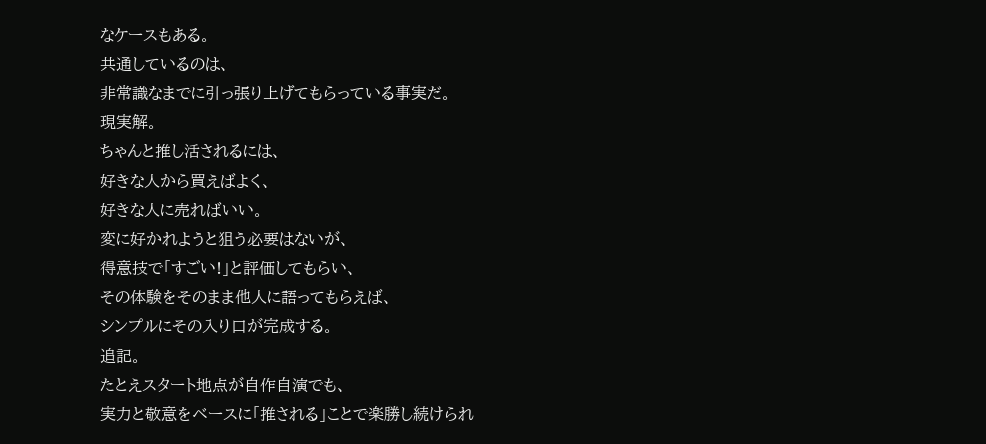なケースもある。
共通しているのは、
非常識なまでに引っ張り上げてもらっている事実だ。
現実解。
ちゃんと推し活されるには、
好きな人から買えばよく、
好きな人に売ればいい。
変に好かれようと狙う必要はないが、
得意技で「すごい!」と評価してもらい、
その体験をそのまま他人に語ってもらえば、
シンプルにその入り口が完成する。
追記。
たとえスタート地点が自作自演でも、
実力と敬意をベースに「推される」ことで楽勝し続けられ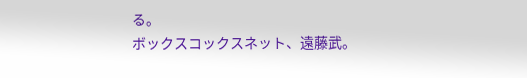る。
ボックスコックスネット、遠藤武。